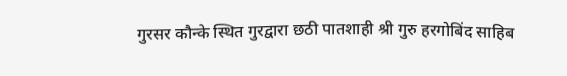गुरसर कौन्के स्थित गुरद्वारा छठी पातशाही श्री गुरु हरगोबिंद साहिब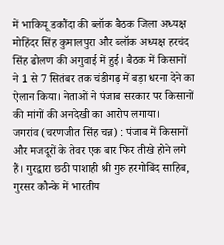में भाकियू डकौंदा की ब्लॉक बैठक जिला अध्यक्ष मोहिंदर सिंह कुमालपुरा और ब्लॉक अध्यक्ष हरचंद सिंह ढोलण की अगुवाई में हुई। बैठक में किसानों ने 1 से 7 सितंबर तक चंडीगढ़ में बड़ा धरना देने का ऐलान किया। नेताओं ने पंजाब सरकार पर किसानों की मांगों की अनदेखी का आरोप लगाया।
जगरांव (चरणजीत सिंह चन्न) : पंजाब में किसानों और मजदूरों के तेवर एक बार फिर तीखे होने लगे हैं। गुरद्वारा छठी पाशाही श्री गुरु हरगोबिंद साहिब, गुरसर कौन्के में भारतीय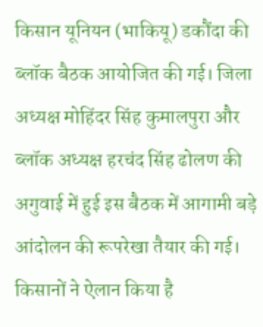किसान यूनियन (भाकियू) डकौंदा की ब्लॉक बैठक आयोजित की गई। जिला अध्यक्ष मोहिंदर सिंह कुमालपुरा और ब्लॉक अध्यक्ष हरचंद सिंह ढोलण की अगुवाई में हुई इस बैठक में आगामी बड़े आंदोलन की रूपरेखा तैयार की गई। किसानों ने ऐलान किया है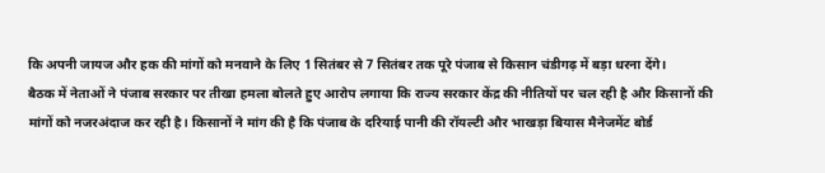कि अपनी जायज और हक की मांगों को मनवाने के लिए 1 सितंबर से 7 सितंबर तक पूरे पंजाब से किसान चंडीगढ़ में बड़ा धरना देंगे।
बैठक में नेताओं ने पंजाब सरकार पर तीखा हमला बोलते हुए आरोप लगाया कि राज्य सरकार केंद्र की नीतियों पर चल रही है और किसानों की मांगों को नजरअंदाज कर रही है। किसानों ने मांग की है कि पंजाब के दरियाई पानी की रॉयल्टी और भाखड़ा बियास मैनेजमेंट बोर्ड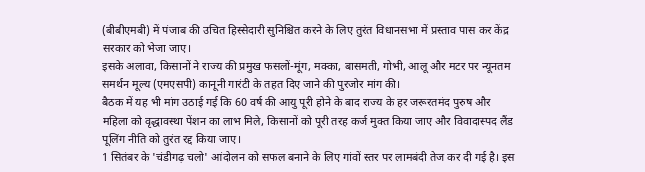(बीबीएमबी) में पंजाब की उचित हिस्सेदारी सुनिश्चित करने के लिए तुरंत विधानसभा में प्रस्ताव पास कर केंद्र सरकार को भेजा जाए।
इसके अलावा, किसानों ने राज्य की प्रमुख फसलों-मूंग, मक्का, बासमती, गोभी, आलू और मटर पर न्यूनतम समर्थन मूल्य (एमएसपी) कानूनी गारंटी के तहत दिए जाने की पुरजोर मांग की।
बैठक में यह भी मांग उठाई गई कि 60 वर्ष की आयु पूरी होने के बाद राज्य के हर जरूरतमंद पुरुष और महिला को वृद्धावस्था पेंशन का लाभ मिले, किसानों को पूरी तरह कर्ज मुक्त किया जाए और विवादास्पद लैंड पूलिंग नीति को तुरंत रद्द किया जाए।
1 सितंबर के 'चंडीगढ़ चलो' आंदोलन को सफल बनाने के लिए गांवों स्तर पर लामबंदी तेज कर दी गई है। इस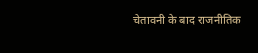चेतावनी के बाद राजनीतिक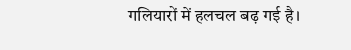गलियारों में हलचल बढ़ गई है।